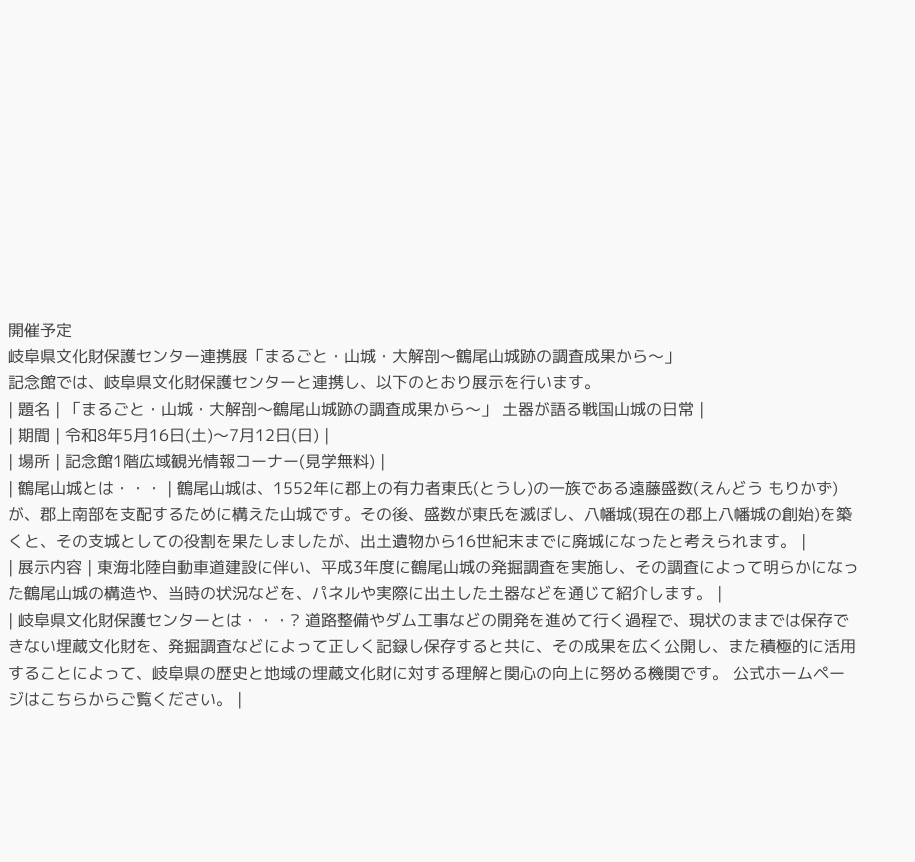開催予定
岐阜県文化財保護センター連携展「まるごと・山城・大解剖〜鶴尾山城跡の調査成果から〜」
記念館では、岐阜県文化財保護センターと連携し、以下のとおり展示を行います。
| 題名 | 「まるごと・山城・大解剖〜鶴尾山城跡の調査成果から〜」 土器が語る戦国山城の日常 |
| 期間 | 令和8年5月16日(土)〜7月12日(日) |
| 場所 | 記念館1階広域観光情報コーナー(見学無料) |
| 鶴尾山城とは・・・ | 鶴尾山城は、1552年に郡上の有力者東氏(とうし)の一族である遠藤盛数(えんどう もりかず)が、郡上南部を支配するために構えた山城です。その後、盛数が東氏を滅ぼし、八幡城(現在の郡上八幡城の創始)を築くと、その支城としての役割を果たしましたが、出土遺物から16世紀末までに廃城になったと考えられます。 |
| 展示内容 | 東海北陸自動車道建設に伴い、平成3年度に鶴尾山城の発掘調査を実施し、その調査によって明らかになった鶴尾山城の構造や、当時の状況などを、パネルや実際に出土した土器などを通じて紹介します。 |
| 岐阜県文化財保護センターとは・・・? 道路整備やダム工事などの開発を進めて行く過程で、現状のままでは保存できない埋蔵文化財を、発掘調査などによって正しく記録し保存すると共に、その成果を広く公開し、また積極的に活用することによって、岐阜県の歴史と地域の埋蔵文化財に対する理解と関心の向上に努める機関です。 公式ホームページはこちらからご覧ください。 |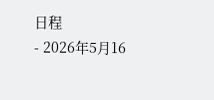日程
- 2026年5月16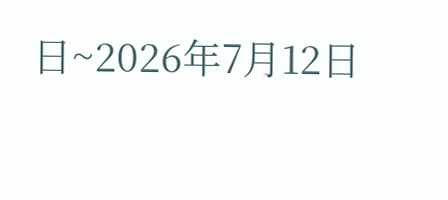日~2026年7月12日